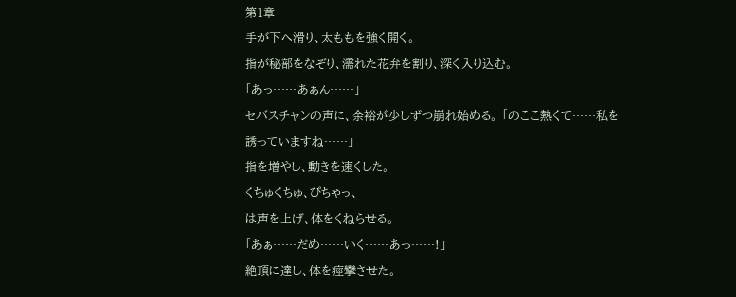第1章
手が下へ滑り、太ももを強く開く。
指が秘部をなぞり、濡れた花弁を割り、深く入り込む。
「あっ……あぁん……」
セバスチャンの声に、余裕が少しずつ崩れ始める。 「のここ熱くて……私を誘っていますね……」
指を増やし、動きを速くした。
くちゅくちゅ、ぴちゃっ、
は声を上げ、体をくねらせる。
「あぁ……だめ……いく……あっ……!」
絶頂に達し、体を痙攣させた。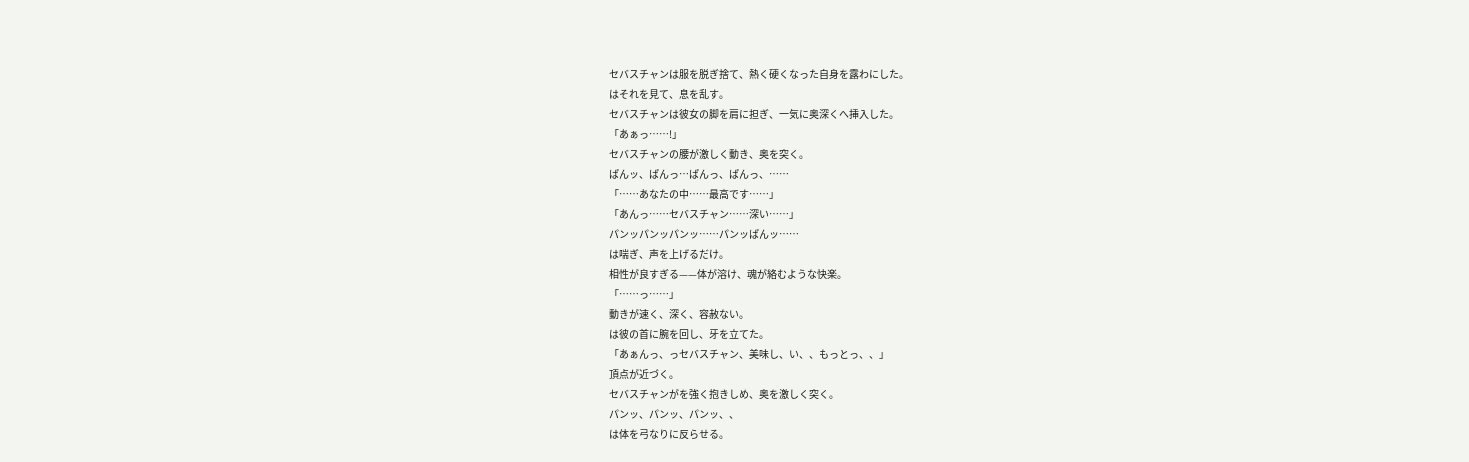セバスチャンは服を脱ぎ捨て、熱く硬くなった自身を露わにした。
はそれを見て、息を乱す。
セバスチャンは彼女の脚を肩に担ぎ、一気に奥深くへ挿入した。
「あぁっ……!」
セバスチャンの腰が激しく動き、奥を突く。
ぱんッ、ぱんっ…ぱんっ、ぱんっ、……
「……あなたの中……最高です……」
「あんっ……セバスチャン……深い……」
パンッパンッパンッ……パンッぱんッ……
は喘ぎ、声を上げるだけ。
相性が良すぎる——体が溶け、魂が絡むような快楽。
「……っ……」
動きが速く、深く、容赦ない。
は彼の首に腕を回し、牙を立てた。
「あぁんっ、っセバスチャン、美味し、い、、もっとっ、、」
頂点が近づく。
セバスチャンがを強く抱きしめ、奥を激しく突く。
パンッ、パンッ、パンッ、、
は体を弓なりに反らせる。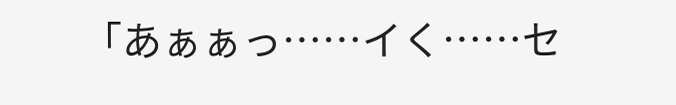「あぁぁっ……イく……セ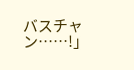バスチャン……!」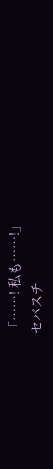「……! 私も……!」
セバスチ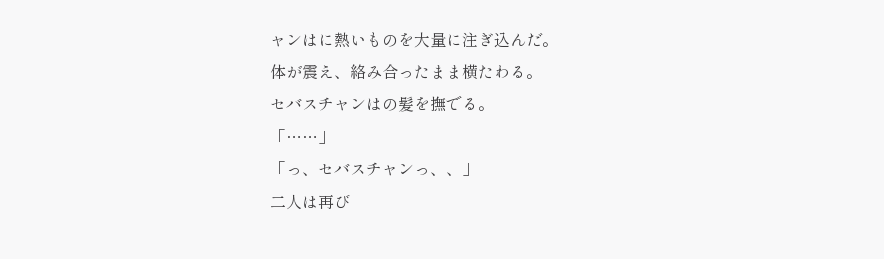ャンはに熱いものを大量に注ぎ込んだ。
体が震え、絡み合ったまま横たわる。
セバスチャンはの髪を撫でる。
「……」
「っ、セバスチャンっ、、」
二人は再び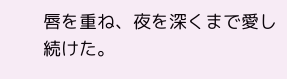唇を重ね、夜を深くまで愛し続けた。